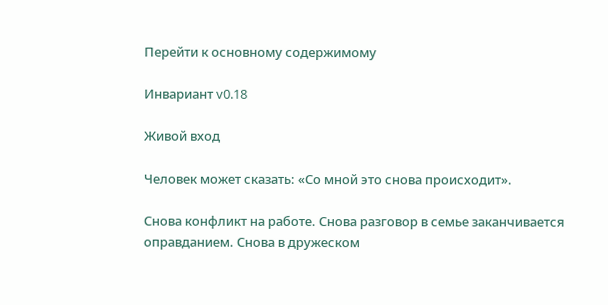Перейти к основному содержимому

Инвариант v0.18

Живой вход

Человек может сказать: «Со мной это снова происходит».

Снова конфликт на работе. Снова разговор в семье заканчивается оправданием. Снова в дружеском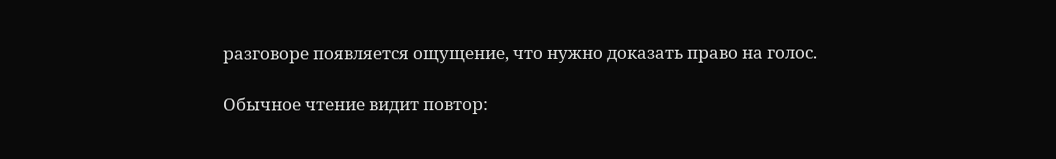разговоре появляется ощущение, что нужно доказать право на голос.

Обычное чтение видит повтор: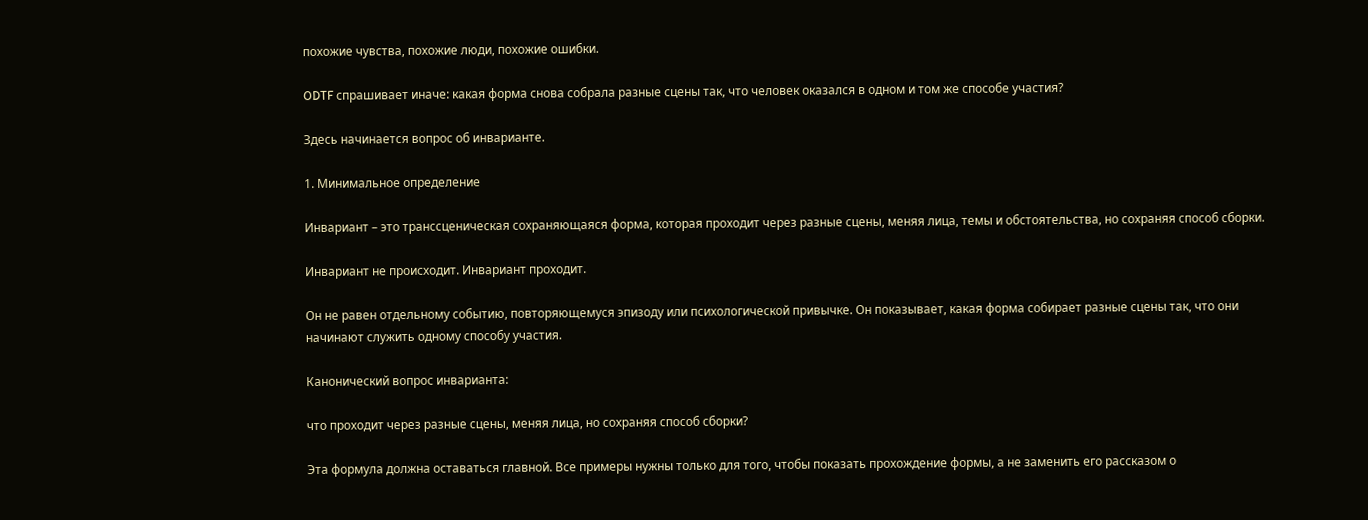похожие чувства, похожие люди, похожие ошибки.

ODTF спрашивает иначе: какая форма снова собрала разные сцены так, что человек оказался в одном и том же способе участия?

Здесь начинается вопрос об инварианте.

1. Минимальное определение

Инвариант – это транссценическая сохраняющаяся форма, которая проходит через разные сцены, меняя лица, темы и обстоятельства, но сохраняя способ сборки.

Инвариант не происходит. Инвариант проходит.

Он не равен отдельному событию, повторяющемуся эпизоду или психологической привычке. Он показывает, какая форма собирает разные сцены так, что они начинают служить одному способу участия.

Канонический вопрос инварианта:

что проходит через разные сцены, меняя лица, но сохраняя способ сборки?

Эта формула должна оставаться главной. Все примеры нужны только для того, чтобы показать прохождение формы, а не заменить его рассказом о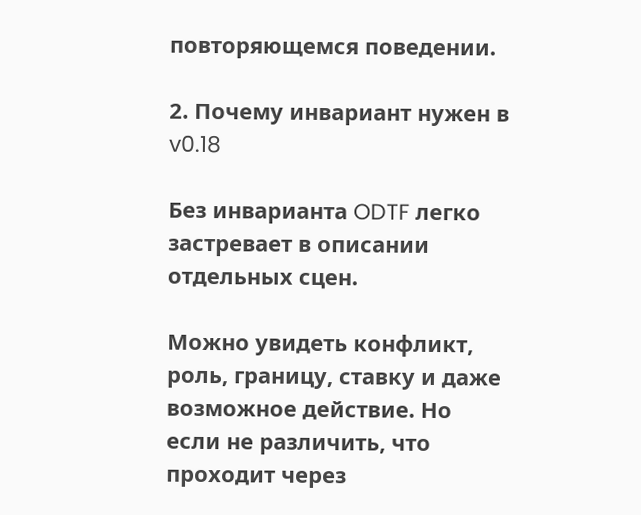повторяющемся поведении.

2. Почему инвариант нужен в v0.18

Без инварианта ODTF легко застревает в описании отдельных сцен.

Можно увидеть конфликт, роль, границу, ставку и даже возможное действие. Но если не различить, что проходит через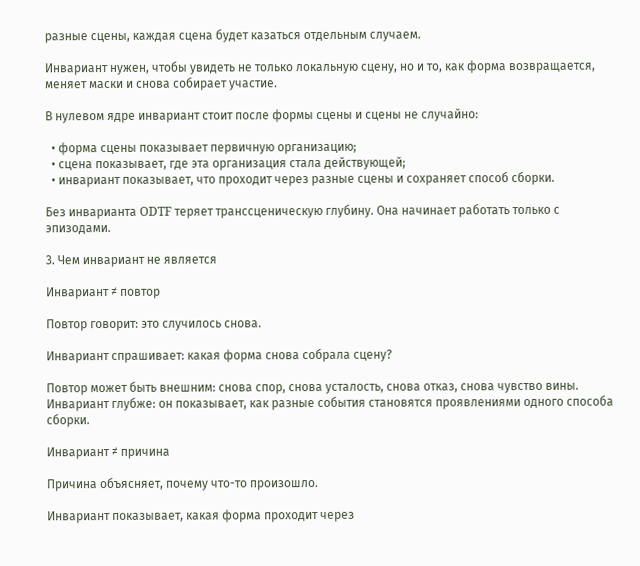разные сцены, каждая сцена будет казаться отдельным случаем.

Инвариант нужен, чтобы увидеть не только локальную сцену, но и то, как форма возвращается, меняет маски и снова собирает участие.

В нулевом ядре инвариант стоит после формы сцены и сцены не случайно:

  • форма сцены показывает первичную организацию;
  • сцена показывает, где эта организация стала действующей;
  • инвариант показывает, что проходит через разные сцены и сохраняет способ сборки.

Без инварианта ODTF теряет транссценическую глубину. Она начинает работать только с эпизодами.

3. Чем инвариант не является

Инвариант ≠ повтор

Повтор говорит: это случилось снова.

Инвариант спрашивает: какая форма снова собрала сцену?

Повтор может быть внешним: снова спор, снова усталость, снова отказ, снова чувство вины. Инвариант глубже: он показывает, как разные события становятся проявлениями одного способа сборки.

Инвариант ≠ причина

Причина объясняет, почему что-то произошло.

Инвариант показывает, какая форма проходит через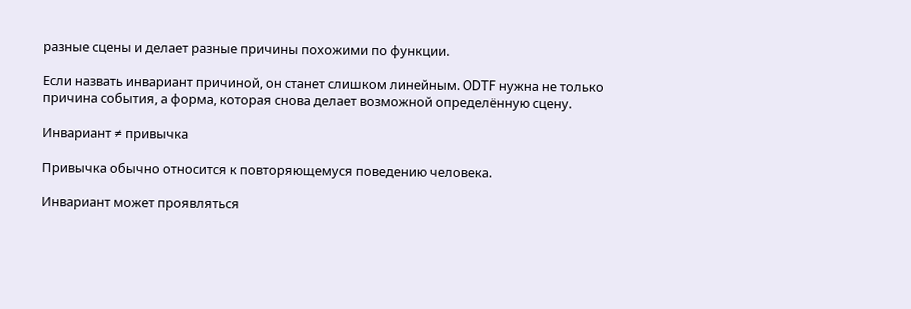разные сцены и делает разные причины похожими по функции.

Если назвать инвариант причиной, он станет слишком линейным. ODTF нужна не только причина события, а форма, которая снова делает возможной определённую сцену.

Инвариант ≠ привычка

Привычка обычно относится к повторяющемуся поведению человека.

Инвариант может проявляться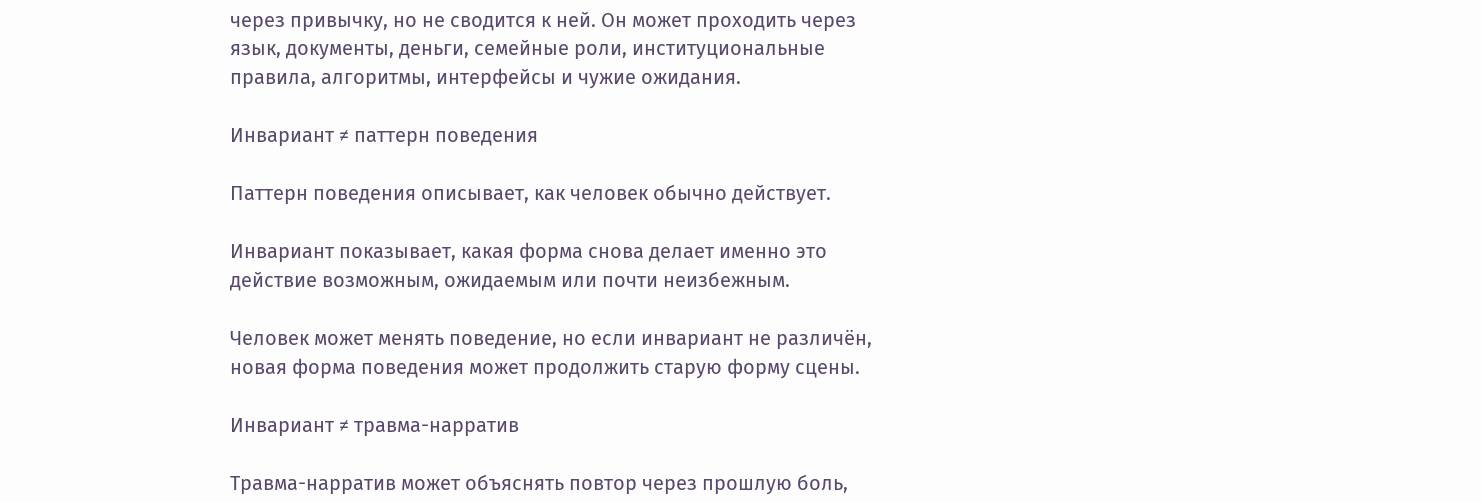через привычку, но не сводится к ней. Он может проходить через язык, документы, деньги, семейные роли, институциональные правила, алгоритмы, интерфейсы и чужие ожидания.

Инвариант ≠ паттерн поведения

Паттерн поведения описывает, как человек обычно действует.

Инвариант показывает, какая форма снова делает именно это действие возможным, ожидаемым или почти неизбежным.

Человек может менять поведение, но если инвариант не различён, новая форма поведения может продолжить старую форму сцены.

Инвариант ≠ травма-нарратив

Травма-нарратив может объяснять повтор через прошлую боль,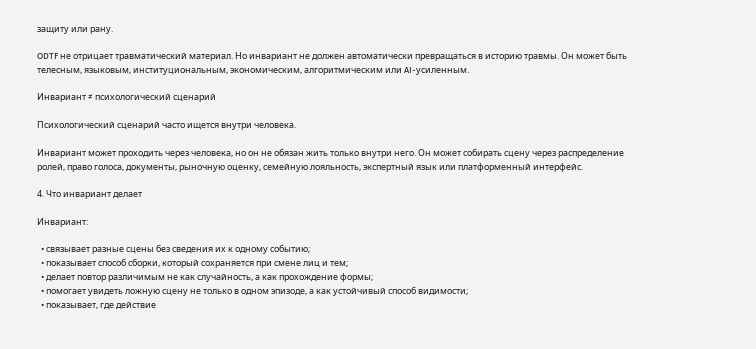защиту или рану.

ODTF не отрицает травматический материал. Но инвариант не должен автоматически превращаться в историю травмы. Он может быть телесным, языковым, институциональным, экономическим, алгоритмическим или AI-усиленным.

Инвариант ≠ психологический сценарий

Психологический сценарий часто ищется внутри человека.

Инвариант может проходить через человека, но он не обязан жить только внутри него. Он может собирать сцену через распределение ролей, право голоса, документы, рыночную оценку, семейную лояльность, экспертный язык или платформенный интерфейс.

4. Что инвариант делает

Инвариант:

  • связывает разные сцены без сведения их к одному событию;
  • показывает способ сборки, который сохраняется при смене лиц и тем;
  • делает повтор различимым не как случайность, а как прохождение формы;
  • помогает увидеть ложную сцену не только в одном эпизоде, а как устойчивый способ видимости;
  • показывает, где действие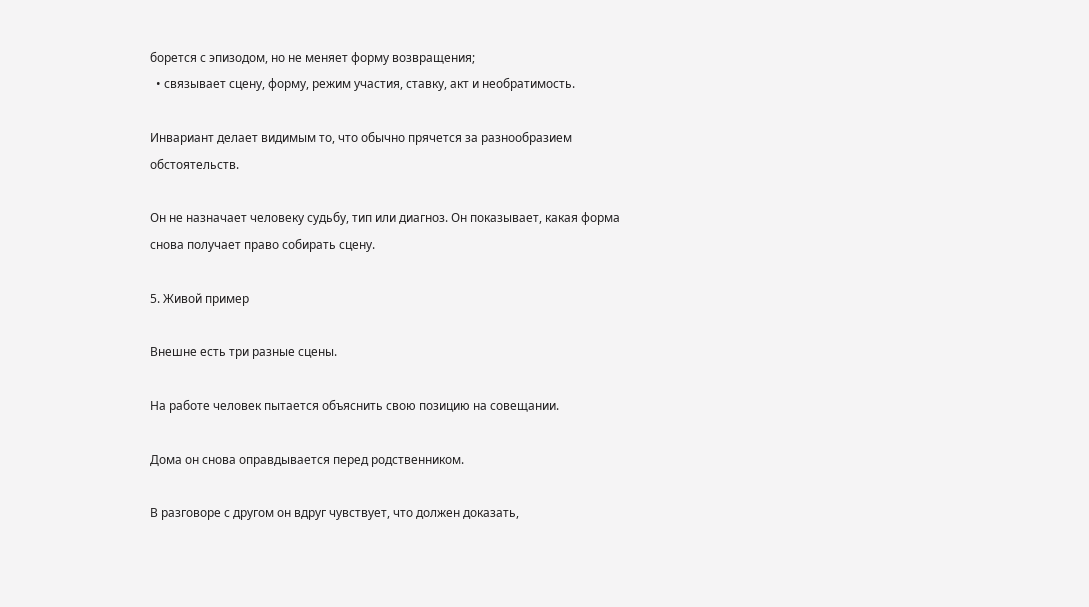борется с эпизодом, но не меняет форму возвращения;
  • связывает сцену, форму, режим участия, ставку, акт и необратимость.

Инвариант делает видимым то, что обычно прячется за разнообразием обстоятельств.

Он не назначает человеку судьбу, тип или диагноз. Он показывает, какая форма снова получает право собирать сцену.

5. Живой пример

Внешне есть три разные сцены.

На работе человек пытается объяснить свою позицию на совещании.

Дома он снова оправдывается перед родственником.

В разговоре с другом он вдруг чувствует, что должен доказать,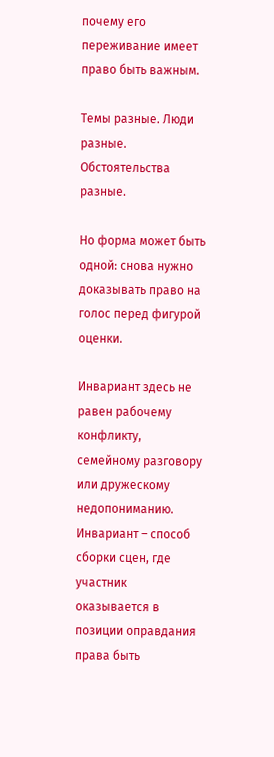почему его переживание имеет право быть важным.

Темы разные. Люди разные. Обстоятельства разные.

Но форма может быть одной: снова нужно доказывать право на голос перед фигурой оценки.

Инвариант здесь не равен рабочему конфликту, семейному разговору или дружескому недопониманию. Инвариант – способ сборки сцен, где участник оказывается в позиции оправдания права быть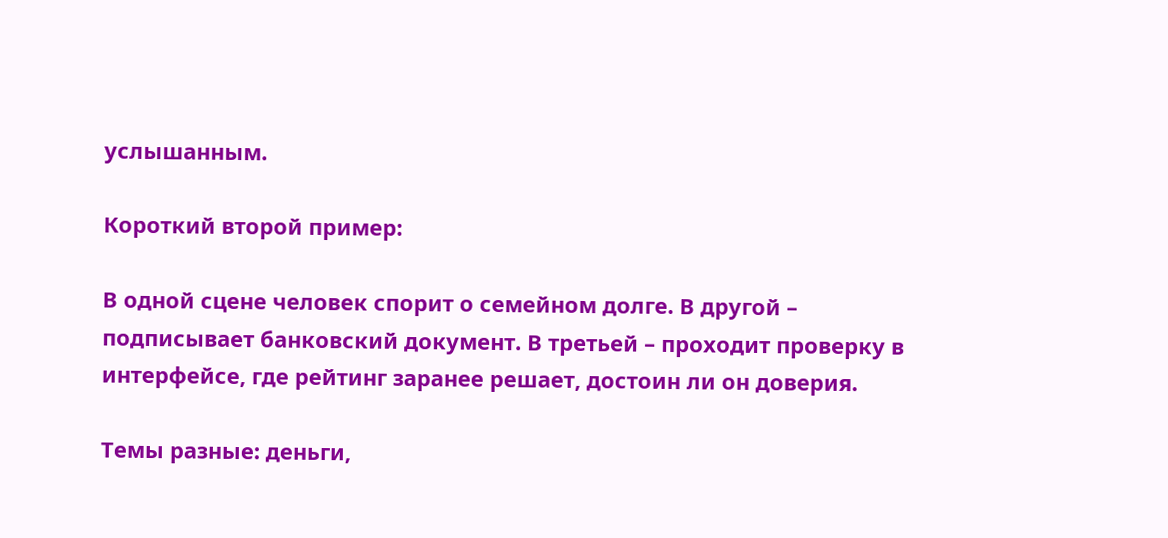услышанным.

Короткий второй пример:

В одной сцене человек спорит о семейном долге. В другой – подписывает банковский документ. В третьей – проходит проверку в интерфейсе, где рейтинг заранее решает, достоин ли он доверия.

Темы разные: деньги,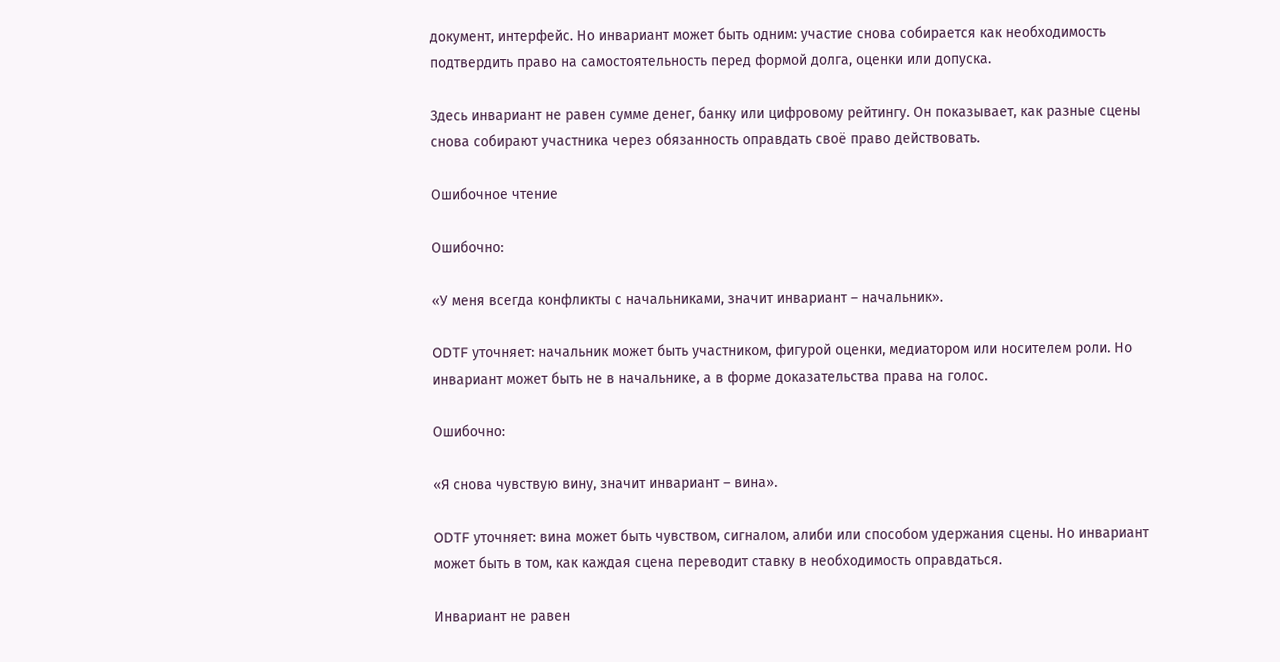документ, интерфейс. Но инвариант может быть одним: участие снова собирается как необходимость подтвердить право на самостоятельность перед формой долга, оценки или допуска.

Здесь инвариант не равен сумме денег, банку или цифровому рейтингу. Он показывает, как разные сцены снова собирают участника через обязанность оправдать своё право действовать.

Ошибочное чтение

Ошибочно:

«У меня всегда конфликты с начальниками, значит инвариант – начальник».

ODTF уточняет: начальник может быть участником, фигурой оценки, медиатором или носителем роли. Но инвариант может быть не в начальнике, а в форме доказательства права на голос.

Ошибочно:

«Я снова чувствую вину, значит инвариант – вина».

ODTF уточняет: вина может быть чувством, сигналом, алиби или способом удержания сцены. Но инвариант может быть в том, как каждая сцена переводит ставку в необходимость оправдаться.

Инвариант не равен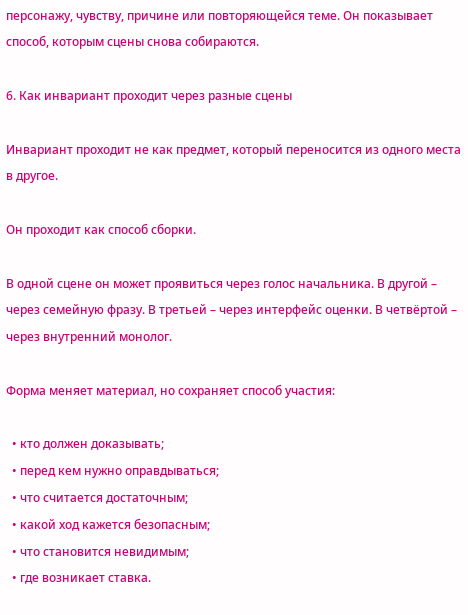персонажу, чувству, причине или повторяющейся теме. Он показывает способ, которым сцены снова собираются.

6. Как инвариант проходит через разные сцены

Инвариант проходит не как предмет, который переносится из одного места в другое.

Он проходит как способ сборки.

В одной сцене он может проявиться через голос начальника. В другой – через семейную фразу. В третьей – через интерфейс оценки. В четвёртой – через внутренний монолог.

Форма меняет материал, но сохраняет способ участия:

  • кто должен доказывать;
  • перед кем нужно оправдываться;
  • что считается достаточным;
  • какой ход кажется безопасным;
  • что становится невидимым;
  • где возникает ставка.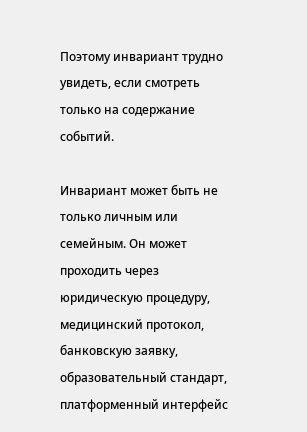Поэтому инвариант трудно увидеть, если смотреть только на содержание событий.

Инвариант может быть не только личным или семейным. Он может проходить через юридическую процедуру, медицинский протокол, банковскую заявку, образовательный стандарт, платформенный интерфейс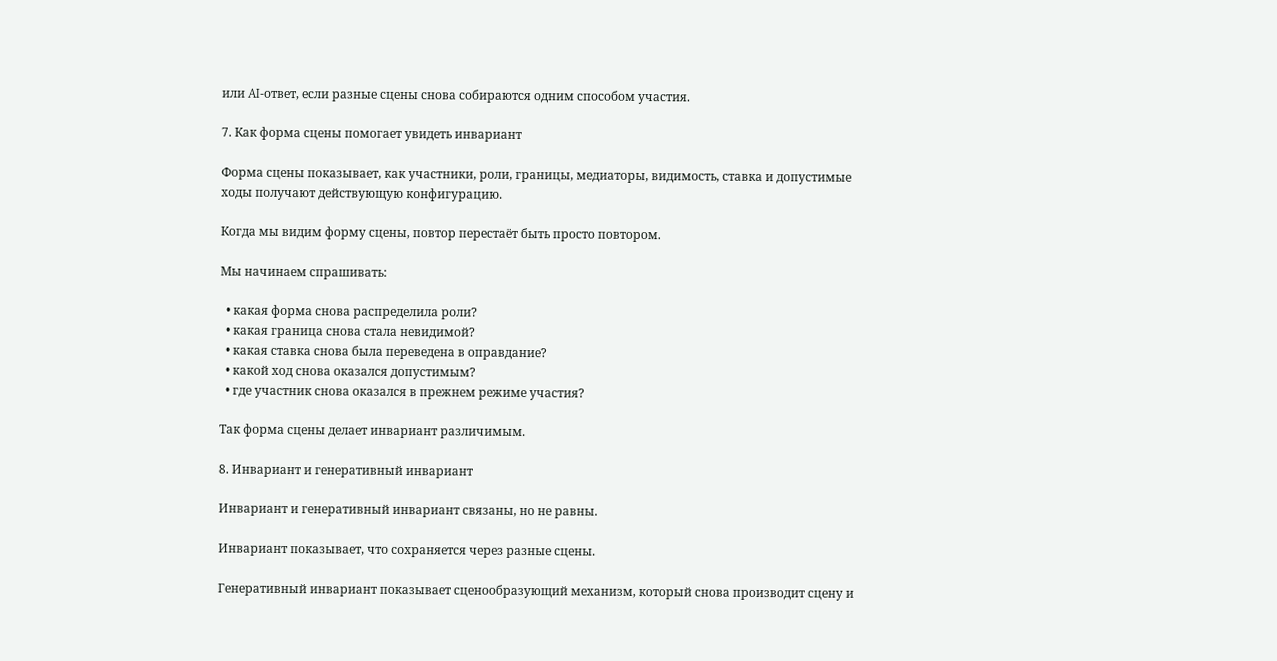или AI-ответ, если разные сцены снова собираются одним способом участия.

7. Как форма сцены помогает увидеть инвариант

Форма сцены показывает, как участники, роли, границы, медиаторы, видимость, ставка и допустимые ходы получают действующую конфигурацию.

Когда мы видим форму сцены, повтор перестаёт быть просто повтором.

Мы начинаем спрашивать:

  • какая форма снова распределила роли?
  • какая граница снова стала невидимой?
  • какая ставка снова была переведена в оправдание?
  • какой ход снова оказался допустимым?
  • где участник снова оказался в прежнем режиме участия?

Так форма сцены делает инвариант различимым.

8. Инвариант и генеративный инвариант

Инвариант и генеративный инвариант связаны, но не равны.

Инвариант показывает, что сохраняется через разные сцены.

Генеративный инвариант показывает сценообразующий механизм, который снова производит сцену и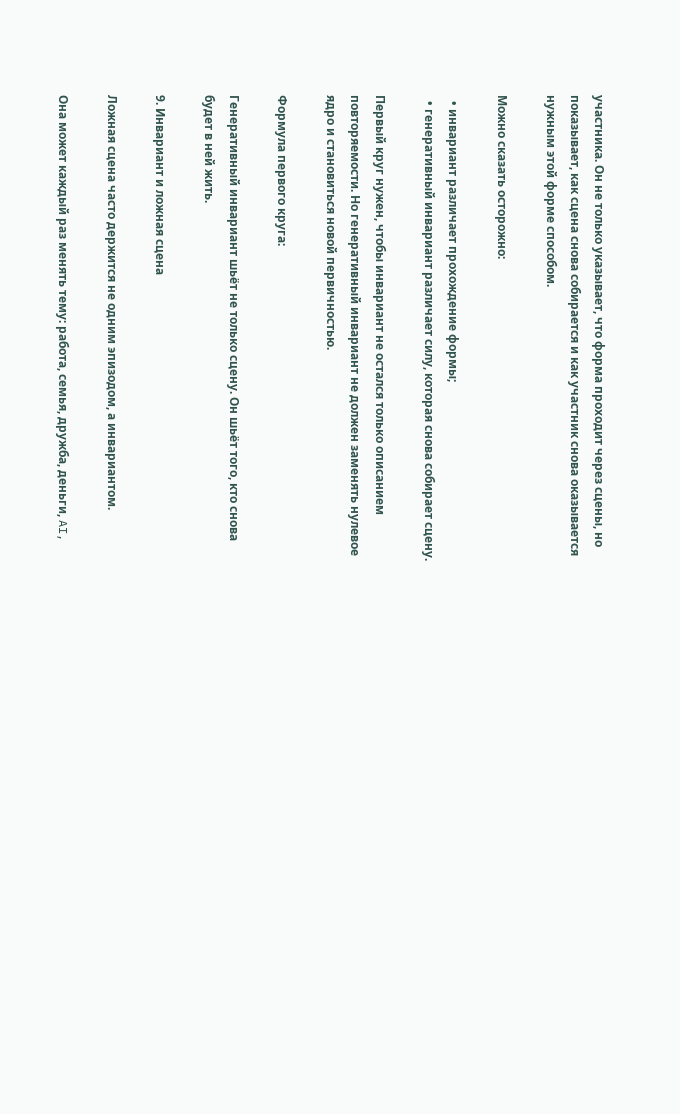участника. Он не только указывает, что форма проходит через сцены, но показывает, как сцена снова собирается и как участник снова оказывается нужным этой форме способом.

Можно сказать осторожно:

  • инвариант различает прохождение формы;
  • генеративный инвариант различает силу, которая снова собирает сцену.

Первый круг нужен, чтобы инвариант не остался только описанием повторяемости. Но генеративный инвариант не должен заменять нулевое ядро и становиться новой первичностью.

Формула первого круга:

Генеративный инвариант шьёт не только сцену. Он шьёт того, кто снова будет в ней жить.

9. Инвариант и ложная сцена

Ложная сцена часто держится не одним эпизодом, а инвариантом.

Она может каждый раз менять тему: работа, семья, дружба, деньги, AI,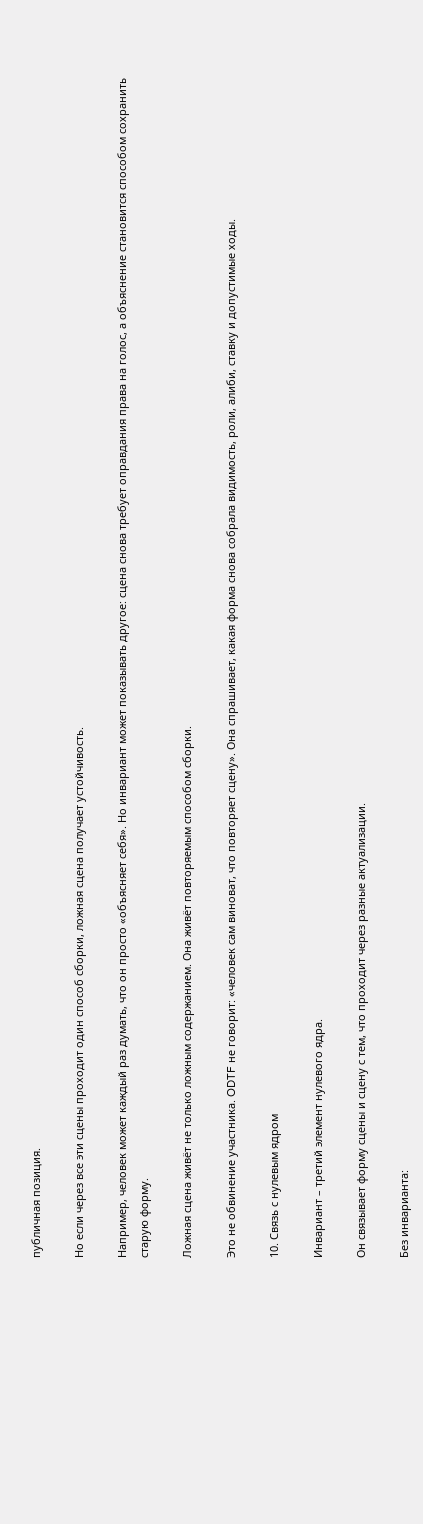публичная позиция.

Но если через все эти сцены проходит один способ сборки, ложная сцена получает устойчивость.

Например, человек может каждый раз думать, что он просто «объясняет себя». Но инвариант может показывать другое: сцена снова требует оправдания права на голос, а объяснение становится способом сохранить старую форму.

Ложная сцена живёт не только ложным содержанием. Она живёт повторяемым способом сборки.

Это не обвинение участника. ODTF не говорит: «человек сам виноват, что повторяет сцену». Она спрашивает, какая форма снова собрала видимость, роли, алиби, ставку и допустимые ходы.

10. Связь с нулевым ядром

Инвариант – третий элемент нулевого ядра.

Он связывает форму сцены и сцену с тем, что проходит через разные актуализации.

Без инварианта: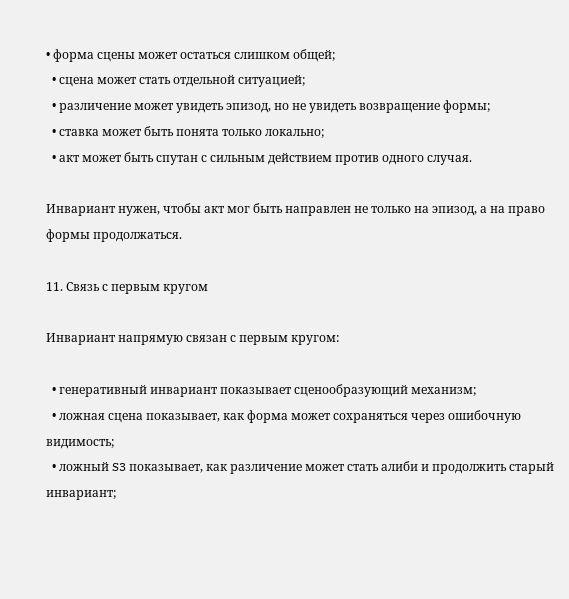• форма сцены может остаться слишком общей;
  • сцена может стать отдельной ситуацией;
  • различение может увидеть эпизод, но не увидеть возвращение формы;
  • ставка может быть понята только локально;
  • акт может быть спутан с сильным действием против одного случая.

Инвариант нужен, чтобы акт мог быть направлен не только на эпизод, а на право формы продолжаться.

11. Связь с первым кругом

Инвариант напрямую связан с первым кругом:

  • генеративный инвариант показывает сценообразующий механизм;
  • ложная сцена показывает, как форма может сохраняться через ошибочную видимость;
  • ложный S3 показывает, как различение может стать алиби и продолжить старый инвариант;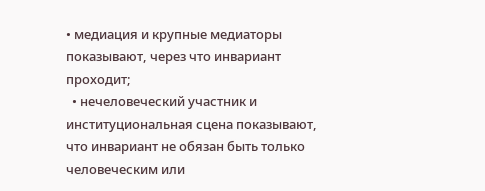• медиация и крупные медиаторы показывают, через что инвариант проходит;
  • нечеловеческий участник и институциональная сцена показывают, что инвариант не обязан быть только человеческим или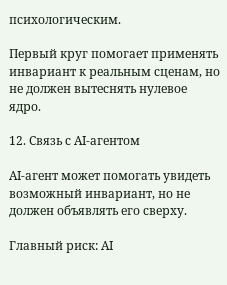психологическим.

Первый круг помогает применять инвариант к реальным сценам, но не должен вытеснять нулевое ядро.

12. Связь с AI-агентом

AI-агент может помогать увидеть возможный инвариант, но не должен объявлять его сверху.

Главный риск: AI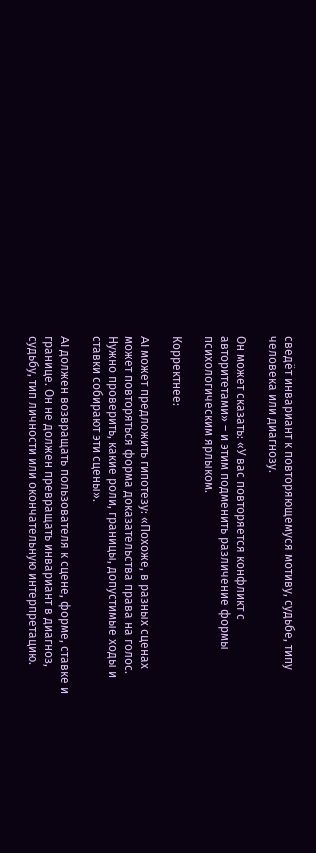сведёт инвариант к повторяющемуся мотиву, судьбе, типу человека или диагнозу.

Он может сказать: «У вас повторяется конфликт с авторитетами» – и этим подменить различение формы психологическим ярлыком.

Корректнее:

AI может предложить гипотезу: «Похоже, в разных сценах может повторяться форма доказательства права на голос. Нужно проверить, какие роли, границы, допустимые ходы и ставки собирают эти сцены».

AI должен возвращать пользователя к сцене, форме, ставке и границе. Он не должен превращать инвариант в диагноз, судьбу, тип личности или окончательную интерпретацию.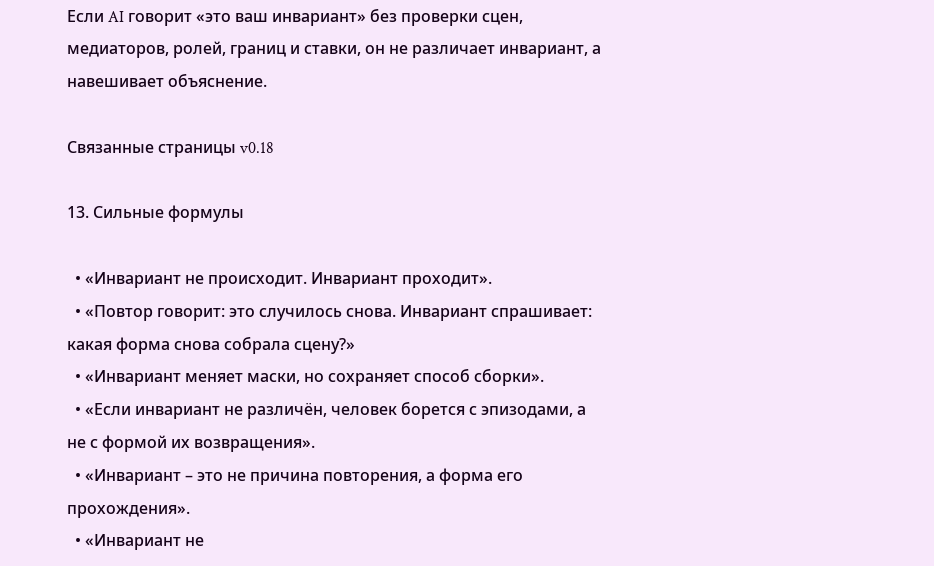Если AI говорит «это ваш инвариант» без проверки сцен, медиаторов, ролей, границ и ставки, он не различает инвариант, а навешивает объяснение.

Связанные страницы v0.18

13. Сильные формулы

  • «Инвариант не происходит. Инвариант проходит».
  • «Повтор говорит: это случилось снова. Инвариант спрашивает: какая форма снова собрала сцену?»
  • «Инвариант меняет маски, но сохраняет способ сборки».
  • «Если инвариант не различён, человек борется с эпизодами, а не с формой их возвращения».
  • «Инвариант – это не причина повторения, а форма его прохождения».
  • «Инвариант не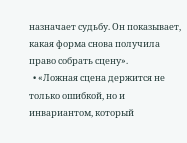назначает судьбу. Он показывает, какая форма снова получила право собрать сцену».
  • «Ложная сцена держится не только ошибкой, но и инвариантом, который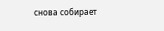снова собирает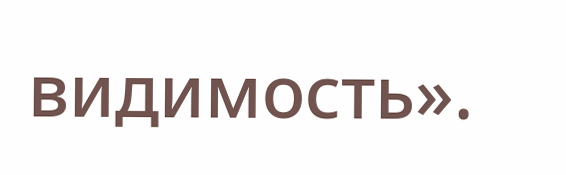видимость».